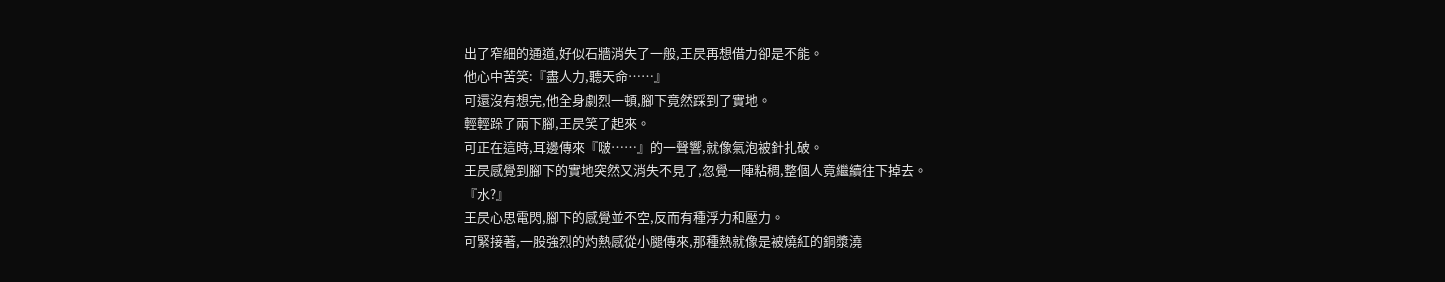出了窄細的通道,好似石牆消失了一般,王昃再想借力卻是不能。
他心中苦笑:『盡人力,聽天命……』
可還沒有想完,他全身劇烈一頓,腳下竟然踩到了實地。
輕輕跺了兩下腳,王昃笑了起來。
可正在這時,耳邊傳來『啵……』的一聲響,就像氣泡被針扎破。
王昃感覺到腳下的實地突然又消失不見了,忽覺一陣粘稠,整個人竟繼續往下掉去。
『水?』
王昃心思電閃,腳下的感覺並不空,反而有種浮力和壓力。
可緊接著,一股強烈的灼熱感從小腿傳來,那種熱就像是被燒紅的銅漿澆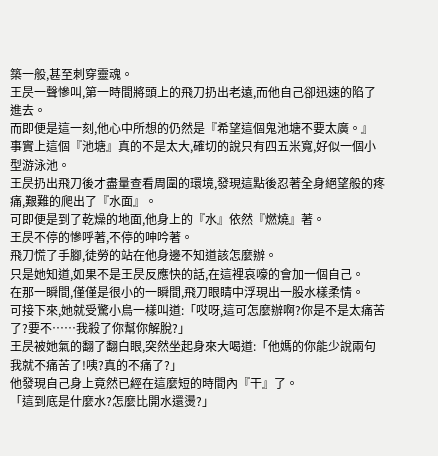築一般,甚至刺穿靈魂。
王昃一聲慘叫,第一時間將頭上的飛刀扔出老遠,而他自己卻迅速的陷了進去。
而即便是這一刻,他心中所想的仍然是『希望這個鬼池塘不要太廣。』
事實上這個『池塘』真的不是太大,確切的說只有四五米寬,好似一個小型游泳池。
王昃扔出飛刀後才盡量查看周圍的環境,發現這點後忍著全身絕望般的疼痛,艱難的爬出了『水面』。
可即便是到了乾燥的地面,他身上的『水』依然『燃燒』著。
王昃不停的慘呼著,不停的呻吟著。
飛刀慌了手腳,徒勞的站在他身邊不知道該怎麼辦。
只是她知道,如果不是王昃反應快的話,在這裡哀嚎的會加一個自己。
在那一瞬間,僅僅是很小的一瞬間,飛刀眼睛中浮現出一股水樣柔情。
可接下來,她就受驚小鳥一樣叫道:「哎呀,這可怎麼辦啊?你是不是太痛苦了?要不……我殺了你幫你解脫?」
王昃被她氣的翻了翻白眼,突然坐起身來大喝道:「他媽的你能少說兩句我就不痛苦了!咦?真的不痛了?」
他發現自己身上竟然已經在這麼短的時間內『干』了。
「這到底是什麼水?怎麼比開水還燙?」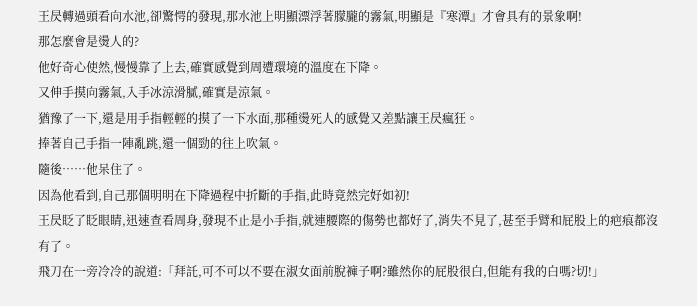王昃轉過頭看向水池,卻驚愕的發現,那水池上明顯漂浮著朦朧的霧氣,明顯是『寒潭』才會具有的景象啊!
那怎麼會是燙人的?
他好奇心使然,慢慢靠了上去,確實感覺到周遭環境的溫度在下降。
又伸手摸向霧氣,入手冰涼滑膩,確實是涼氣。
猶豫了一下,還是用手指輕輕的摸了一下水面,那種燙死人的感覺又差點讓王昃瘋狂。
捧著自己手指一陣亂跳,還一個勁的往上吹氣。
隨後……他呆住了。
因為他看到,自己那個明明在下降過程中折斷的手指,此時竟然完好如初!
王昃眨了眨眼睛,迅速查看周身,發現不止是小手指,就連腰際的傷勢也都好了,消失不見了,甚至手臂和屁股上的疤痕都沒有了。
飛刀在一旁冷冷的說道:「拜託,可不可以不要在淑女面前脫褲子啊?雖然你的屁股很白,但能有我的白嗎?切!」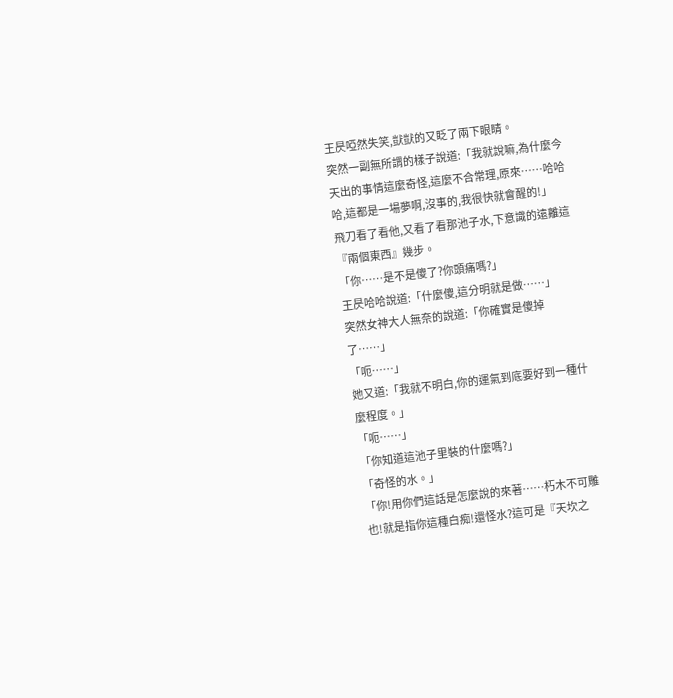王昃啞然失笑,獃獃的又眨了兩下眼睛。
突然一副無所謂的樣子說道:「我就說嘛,為什麼今天出的事情這麼奇怪,這麼不合常理,原來……哈哈哈,這都是一場夢啊,沒事的,我很快就會醒的!」
飛刀看了看他,又看了看那池子水,下意識的遠離這『兩個東西』幾步。
「你……是不是傻了?你頭痛嗎?」
王昃哈哈說道:「什麼傻,這分明就是做……」
突然女神大人無奈的說道:「你確實是傻掉了……」
「呃……」
她又道:「我就不明白,你的運氣到底要好到一種什麼程度。」
「呃……」
「你知道這池子里裝的什麼嗎?」
「奇怪的水。」
「你!用你們這話是怎麼說的來著……朽木不可雕也!就是指你這種白痴!還怪水?這可是『天坎之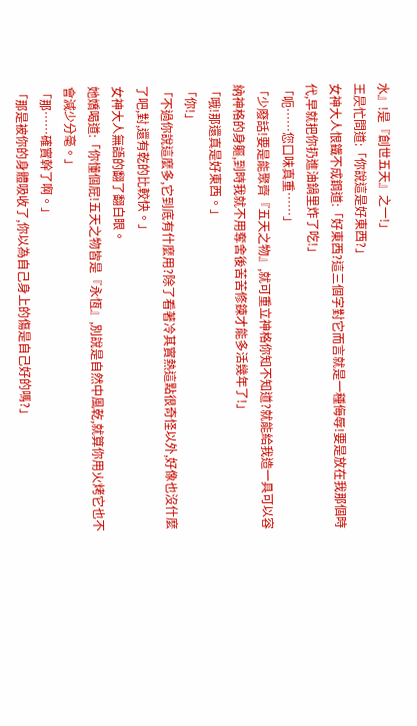水』!是『創世五天』之一!」
王昃忙問道:「你說這是好東西?」
女神大人恨鐵不成鋼道:「好東西?這三個字對它而言就是一種侮辱!要是放在我那個時代,早就把你扔進油鍋里炸了吃!」
「呃……您口味真重……」
「少廢話!要是能聚齊『五天之物』,就可重立神格你知不知道?就能給我造一具可以容納神格的身軀,到時我就不用奪舍後苦苦修鍊才能多活幾年了!」
「哦!那還真是好東西。」
「你!」
「不過你說這麼多,它到底有什麼用?除了看著冷其實熱這點很奇怪以外,好像也沒什麼了吧,對,還有乾的比較快。」
女神大人無語的翻了翻白眼。
她嬌喝道:「你懂個屁!五天之物皆是『永恆』,別說是自然中風乾,就算你用火烤它也不會減少分毫。」
「那……確實幹了啊。」
「那是被你的身體吸收了,你以為自己身上的傷是自己好的嗎?」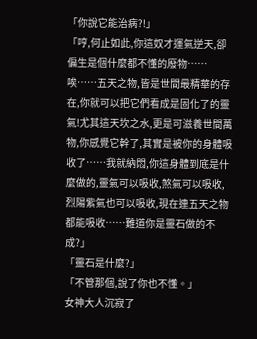「你說它能治病?!」
「哼,何止如此,你這奴才運氣逆天,卻偏生是個什麼都不懂的廢物……唉……五天之物,皆是世間最精華的存在,你就可以把它們看成是固化了的靈氣!尤其這天坎之水,更是可滋養世間萬物,你感覺它幹了,其實是被你的身體吸收了……我就納悶,你這身體到底是什麼做的,靈氣可以吸收,煞氣可以吸收,烈陽紫氣也可以吸收,現在連五天之物都能吸收……難道你是靈石做的不成?」
「靈石是什麼?」
「不管那個,說了你也不懂。」
女神大人沉寂了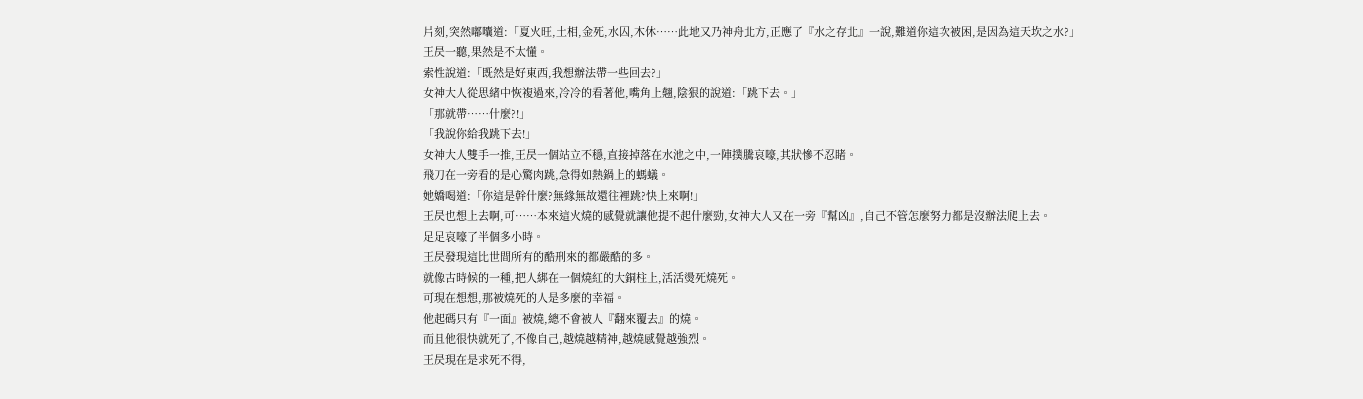片刻,突然嘟囔道:「夏火旺,土相,金死,水囚,木休……此地又乃神舟北方,正應了『水之存北』一說,難道你這次被困,是因為這天坎之水?」
王昃一聽,果然是不太懂。
索性說道:「既然是好東西,我想辦法帶一些回去?」
女神大人從思緒中恢複過來,冷冷的看著他,嘴角上翹,陰狠的說道:「跳下去。」
「那就帶……什麼?!」
「我說你給我跳下去!」
女神大人雙手一推,王昃一個站立不穩,直接掉落在水池之中,一陣撲騰哀嚎,其狀慘不忍睹。
飛刀在一旁看的是心驚肉跳,急得如熱鍋上的螞蟻。
她嬌喝道:「你這是幹什麼?無緣無故還往裡跳?快上來啊!」
王昃也想上去啊,可……本來這火燒的感覺就讓他提不起什麼勁,女神大人又在一旁『幫凶』,自己不管怎麼努力都是沒辦法爬上去。
足足哀嚎了半個多小時。
王昃發現這比世間所有的酷刑來的都嚴酷的多。
就像古時候的一種,把人綁在一個燒紅的大銅柱上,活活燙死燒死。
可現在想想,那被燒死的人是多麼的幸福。
他起碼只有『一面』被燒,總不會被人『翻來覆去』的燒。
而且他很快就死了,不像自己,越燒越精神,越燒感覺越強烈。
王昃現在是求死不得,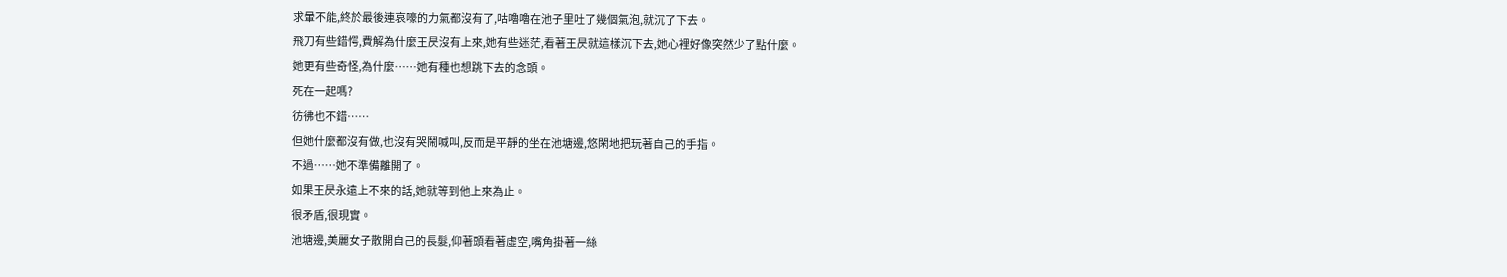求暈不能,終於最後連哀嚎的力氣都沒有了,咕嚕嚕在池子里吐了幾個氣泡,就沉了下去。
飛刀有些錯愕,費解為什麼王昃沒有上來,她有些迷茫,看著王昃就這樣沉下去,她心裡好像突然少了點什麼。
她更有些奇怪,為什麼……她有種也想跳下去的念頭。
死在一起嗎?
彷彿也不錯……
但她什麼都沒有做,也沒有哭鬧喊叫,反而是平靜的坐在池塘邊,悠閑地把玩著自己的手指。
不過……她不準備離開了。
如果王昃永遠上不來的話,她就等到他上來為止。
很矛盾,很現實。
池塘邊,美麗女子散開自己的長髮,仰著頭看著虛空,嘴角掛著一絲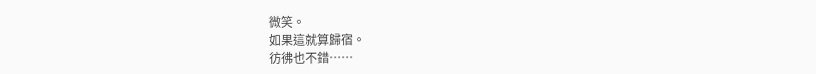微笑。
如果這就算歸宿。
彷彿也不錯……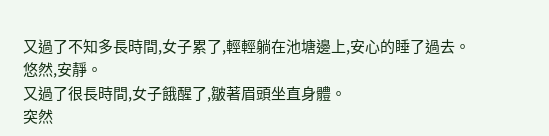又過了不知多長時間,女子累了,輕輕躺在池塘邊上,安心的睡了過去。
悠然,安靜。
又過了很長時間,女子餓醒了,皺著眉頭坐直身體。
突然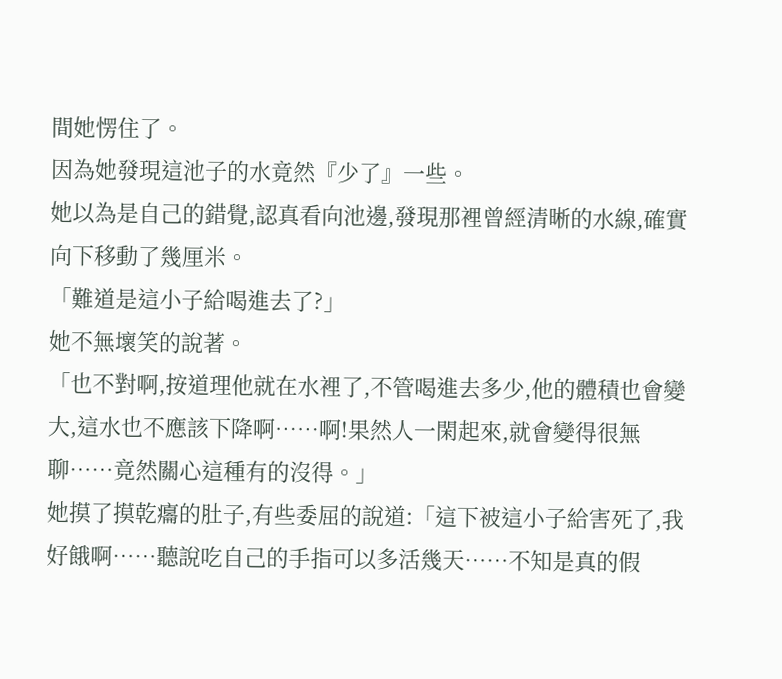間她愣住了。
因為她發現這池子的水竟然『少了』一些。
她以為是自己的錯覺,認真看向池邊,發現那裡曾經清晰的水線,確實向下移動了幾厘米。
「難道是這小子給喝進去了?」
她不無壞笑的說著。
「也不對啊,按道理他就在水裡了,不管喝進去多少,他的體積也會變大,這水也不應該下降啊……啊!果然人一閑起來,就會變得很無聊……竟然關心這種有的沒得。」
她摸了摸乾癟的肚子,有些委屈的說道:「這下被這小子給害死了,我好餓啊……聽說吃自己的手指可以多活幾天……不知是真的假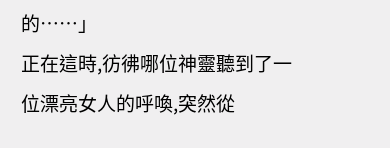的……」
正在這時,彷彿哪位神靈聽到了一位漂亮女人的呼喚,突然從